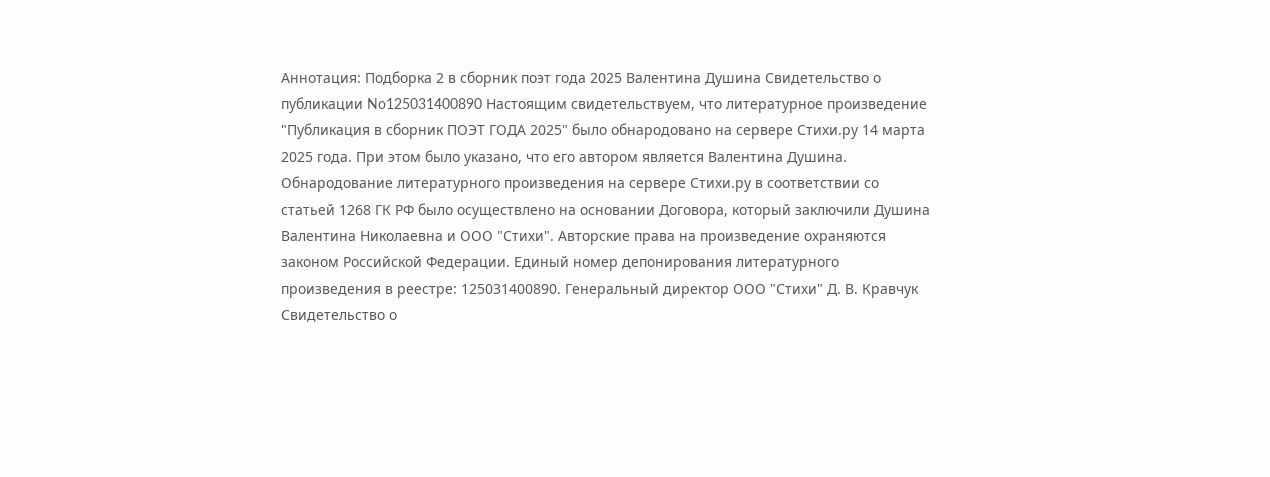Аннотация: Подборка 2 в сборник поэт года 2025 Валентина Душина Свидетельство о публикации No125031400890 Настоящим свидетельствуем, что литературное произведение "Публикация в сборник ПОЭТ ГОДА 2025" было обнародовано на сервере Стихи.ру 14 марта 2025 года. При этом было указано, что его автором является Валентина Душина. Обнародование литературного произведения на сервере Стихи.ру в соответствии со статьей 1268 ГК РФ было осуществлено на основании Договора, который заключили Душина Валентина Николаевна и ООО "Стихи". Авторские права на произведение охраняются законом Российской Федерации. Единый номер депонирования литературного произведения в реестре: 125031400890. Генеральный директор ООО "Стихи" Д. В. Кравчук Свидетельство о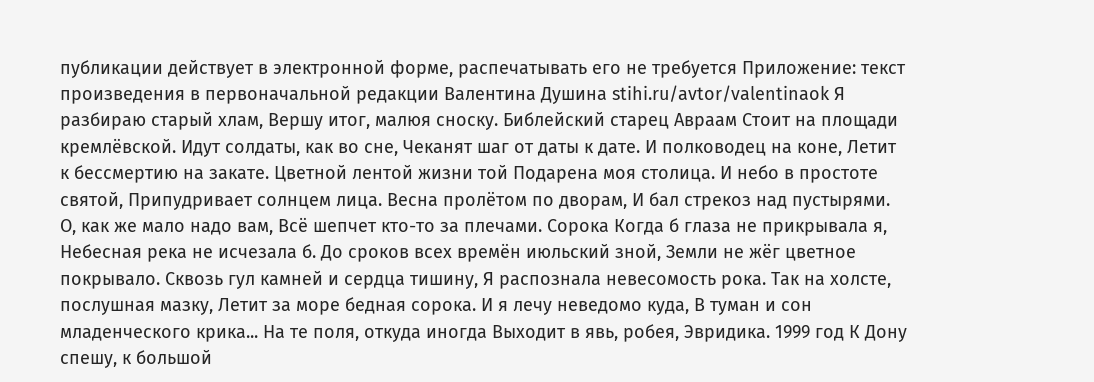публикации действует в электронной форме, распечатывать его не требуется Приложение: текст произведения в первоначальной редакции Валентина Душина stihi.ru/avtor/valentinaok Я разбираю старый хлам, Вершу итог, малюя сноску. Библейский старец Авраам Стоит на площади кремлёвской. Идут солдаты, как во сне, Чеканят шаг от даты к дате. И полководец на коне, Летит к бессмертию на закате. Цветной лентой жизни той Подарена моя столица. И небо в простоте святой, Припудривает солнцем лица. Весна пролётом по дворам, И бал стрекоз над пустырями. О, как же мало надо вам, Всё шепчет кто-то за плечами. Сорока Когда б глаза не прикрывала я, Небесная река не исчезала б. До сроков всех времён июльский зной, Земли не жёг цветное покрывало. Сквозь гул камней и сердца тишину, Я распознала невесомость рока. Так на холсте, послушная мазку, Летит за море бедная сорока. И я лечу неведомо куда, В туман и сон младенческого крика... На те поля, откуда иногда Выходит в явь, робея, Эвридика. 1999 год К Дону спешу, к большой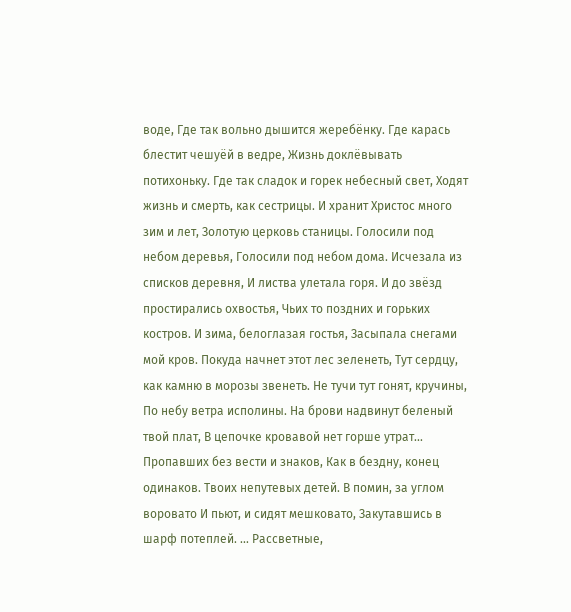воде, Где так вольно дышится жеребёнку. Где карась блестит чешуёй в ведре, Жизнь доклёвывать потихоньку. Где так сладок и горек небесный свет, Ходят жизнь и смерть, как сестрицы. И хранит Христос много зим и лет, Золотую церковь станицы. Голосили под небом деревья, Голосили под небом дома. Исчезала из списков деревня, И листва улетала горя. И до звёзд простирались охвостья, Чьих то поздних и горьких костров. И зима, белоглазая гостья, Засыпала снегами мой кров. Покуда начнет этот лес зеленеть, Тут сердцу, как камню в морозы звенеть. Не тучи тут гонят, кручины, По небу ветра исполины. На брови надвинут беленый твой плат, В цепочке кровавой нет горше утрат... Пропавших без вести и знаков, Как в бездну, конец одинаков. Твоих непутевых детей. В помин, за углом воровато И пьют, и сидят мешковато, Закутавшись в шарф потеплей. ... Рассветные,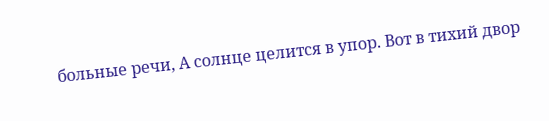больные речи, А солнце целится в упор. Вот в тихий двор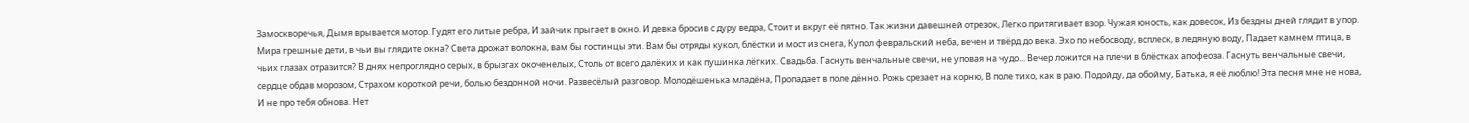Замоскворечья, Дымя врывается мотор. Гудят его литые ребра, И зайчик прыгает в окно. И девка бросив с дуру ведра, Стоит и вкруг её пятно. Так жизни давешней отрезок, Легко притягивает взор. Чужая юность, как довесок, Из бездны дней глядит в упор. Мира грешные дети, в чьи вы глядите окна? Света дрожат волокна, вам бы гостинцы эти. Вам бы отряды кукол, блёстки и мост из снега, Купол февральский неба, вечен и твёрд до века. Эхо по небосводу, всплеск, в ледяную воду, Падает камнем птица, в чьих глазах отразится? В днях непроглядно серых, в брызгах окоченелых, Столь от всего далёких и как пушинка лёгких. Свадьба. Гаснуть венчальные свечи, не уповая на чудо... Вечер ложится на плечи в блёстках апофеоза. Гаснуть венчальные свечи, сердце обдав морозом, Страхом короткой речи, болью бездонной ночи. Развесёлый разговор. Молодёшенька младёна, Пропадает в поле дённо. Рожь срезает на корню, В поле тихо, как в раю. Подойду, да обойму, Батька, я её люблю! Эта песня мне не нова, И не про тебя обнова. Нет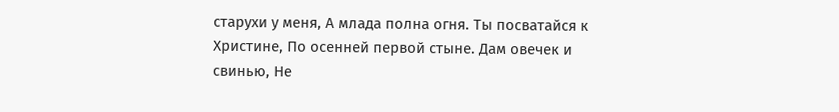старухи у меня, А млада полна огня. Ты посватайся к Христине, По осенней первой стыне. Дам овечек и свинью, Не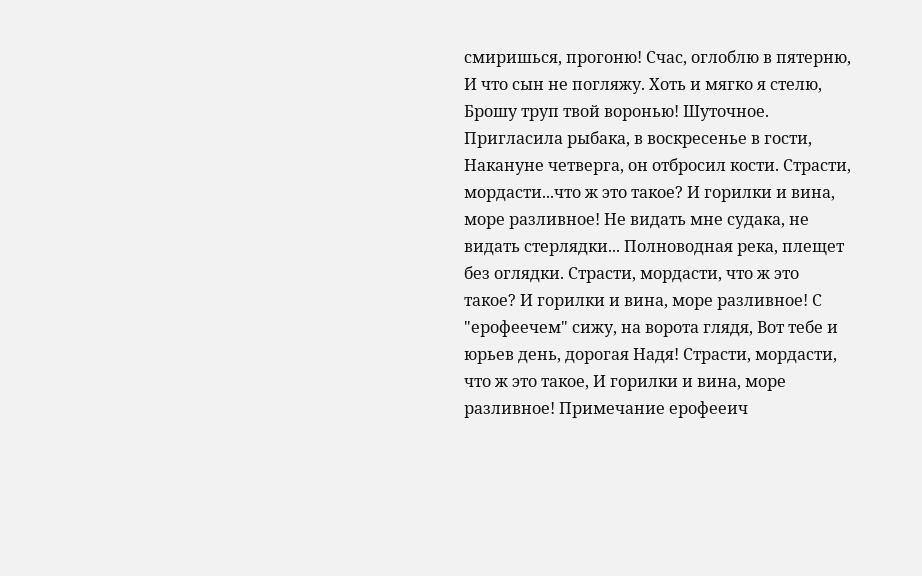смиришься, прогоню! Счас, оглоблю в пятерню, И что сын не погляжу. Хоть и мягко я стелю, Брошу труп твой воронью! Шуточное. Пригласила рыбака, в воскресенье в гости, Накануне четверга, он отбросил кости. Страсти, мордасти...что ж это такое? И горилки и вина, море разливное! Не видать мне судака, не видать стерлядки... Полноводная река, плещет без оглядки. Страсти, мордасти, что ж это такое? И горилки и вина, море разливное! С "ерофеечем" сижу, на ворота глядя, Вот тебе и юрьев день, дорогая Надя! Страсти, мордасти, что ж это такое, И горилки и вина, море разливное! Примечание ерофееич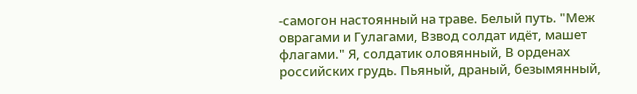-самогон настоянный на траве. Белый путь. "Меж оврагами и Гулагами, Взвод солдат идёт, машет флагами." Я, солдатик оловянный, В орденах российских грудь. Пьяный, драный, безымянный,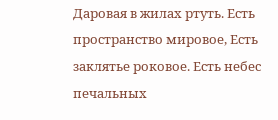Даровая в жилах ртуть. Есть пространство мировое, Есть заклятье роковое. Есть небес печальных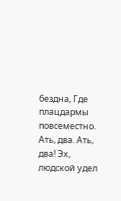бездна, Где плацдармы повсеместно. Ать, два. Ать, два! Эх, людской удел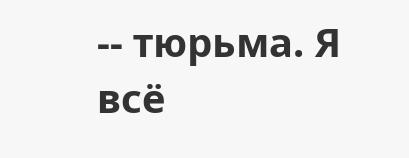-- тюрьма. Я всё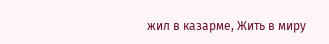жил в казарме, Жить в миру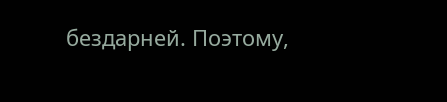бездарней. Поэтому,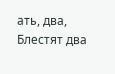ать, два, Блестят два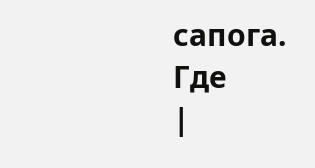сапога. Где
|